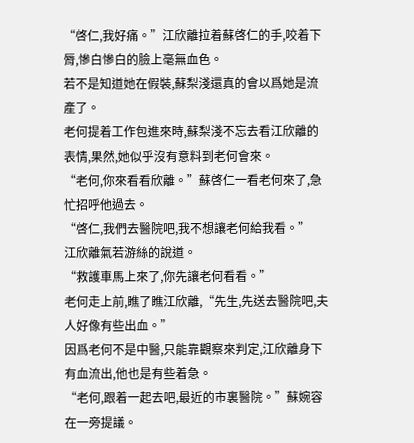“啓仁,我好痛。”江欣離拉着蘇啓仁的手,咬着下脣,慘白慘白的臉上毫無血色。
若不是知道她在假裝,蘇梨淺還真的會以爲她是流產了。
老何提着工作包進來時,蘇梨淺不忘去看江欣離的表情,果然,她似乎沒有意料到老何會來。
“老何,你來看看欣離。”蘇啓仁一看老何來了,急忙招呼他過去。
“啓仁,我們去醫院吧,我不想讓老何給我看。”
江欣離氣若游絲的說道。
“救護車馬上來了,你先讓老何看看。”
老何走上前,瞧了瞧江欣離,“先生,先送去醫院吧,夫人好像有些出血。”
因爲老何不是中醫,只能靠觀察來判定,江欣離身下有血流出,他也是有些着急。
“老何,跟着一起去吧,最近的市裏醫院。”蘇婉容在一旁提議。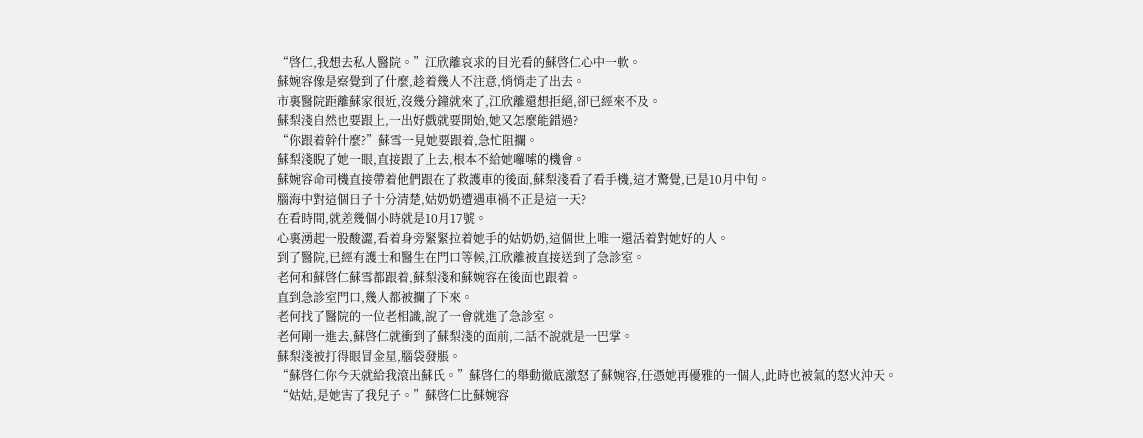“啓仁,我想去私人醫院。”江欣離哀求的目光看的蘇啓仁心中一軟。
蘇婉容像是察覺到了什麼,趁着幾人不注意,悄悄走了出去。
市裏醫院距離蘇家很近,沒幾分鐘就來了,江欣離還想拒絕,卻已經來不及。
蘇梨淺自然也要跟上,一出好戲就要開始,她又怎麼能錯過?
“你跟着幹什麼?”蘇雪一見她要跟着,急忙阻攔。
蘇梨淺睨了她一眼,直接跟了上去,根本不給她囉嗦的機會。
蘇婉容命司機直接帶着他們跟在了救護車的後面,蘇梨淺看了看手機,這才驚覺,已是10月中旬。
腦海中對這個日子十分清楚,姑奶奶遭遇車禍不正是這一天?
在看時間,就差幾個小時就是10月17號。
心裏湧起一股酸澀,看着身旁緊緊拉着她手的姑奶奶,這個世上唯一還活着對她好的人。
到了醫院,已經有護士和醫生在門口等候,江欣離被直接送到了急診室。
老何和蘇啓仁蘇雪都跟着,蘇梨淺和蘇婉容在後面也跟着。
直到急診室門口,幾人都被攔了下來。
老何找了醫院的一位老相識,說了一會就進了急診室。
老何剛一進去,蘇啓仁就衝到了蘇梨淺的面前,二話不說就是一巴掌。
蘇梨淺被打得眼冒金星,腦袋發脹。
“蘇啓仁你今天就給我滾出蘇氏。”蘇啓仁的舉動徹底激怒了蘇婉容,任憑她再優雅的一個人,此時也被氣的怒火沖天。
“姑姑,是她害了我兒子。”蘇啓仁比蘇婉容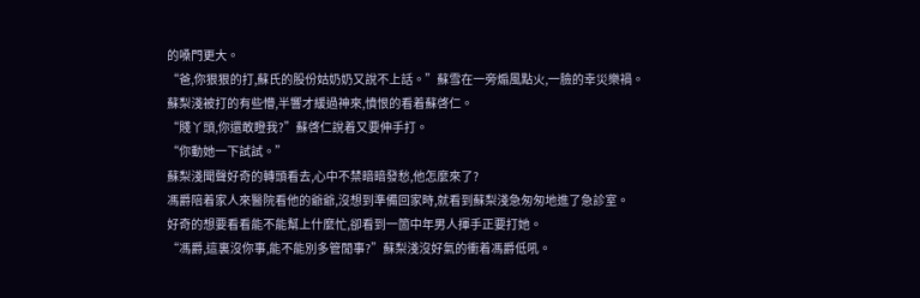的嗓門更大。
“爸,你狠狠的打,蘇氏的股份姑奶奶又說不上話。”蘇雪在一旁煽風點火,一臉的幸災樂禍。
蘇梨淺被打的有些懵,半響才緩過神來,憤恨的看着蘇啓仁。
“賤丫頭,你還敢瞪我?”蘇啓仁說着又要伸手打。
“你動她一下試試。”
蘇梨淺聞聲好奇的轉頭看去,心中不禁暗暗發愁,他怎麼來了?
馮爵陪着家人來醫院看他的爺爺,沒想到準備回家時,就看到蘇梨淺急匆匆地進了急診室。
好奇的想要看看能不能幫上什麼忙,卻看到一箇中年男人揮手正要打她。
“馮爵,這裏沒你事,能不能別多管閒事?”蘇梨淺沒好氣的衝着馮爵低吼。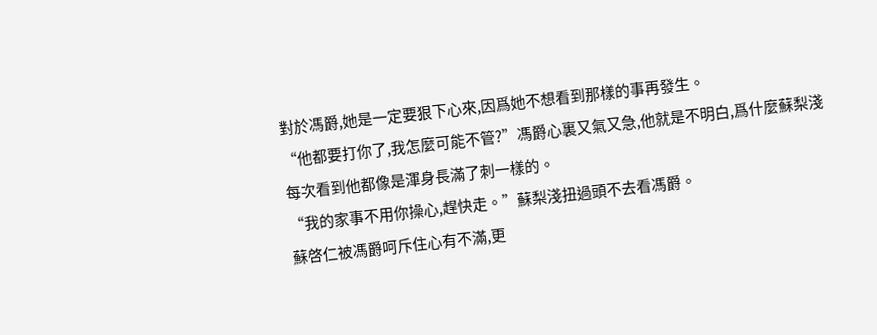對於馮爵,她是一定要狠下心來,因爲她不想看到那樣的事再發生。
“他都要打你了,我怎麼可能不管?”馮爵心裏又氣又急,他就是不明白,爲什麼蘇梨淺每次看到他都像是渾身長滿了刺一樣的。
“我的家事不用你操心,趕快走。”蘇梨淺扭過頭不去看馮爵。
蘇啓仁被馮爵呵斥住心有不滿,更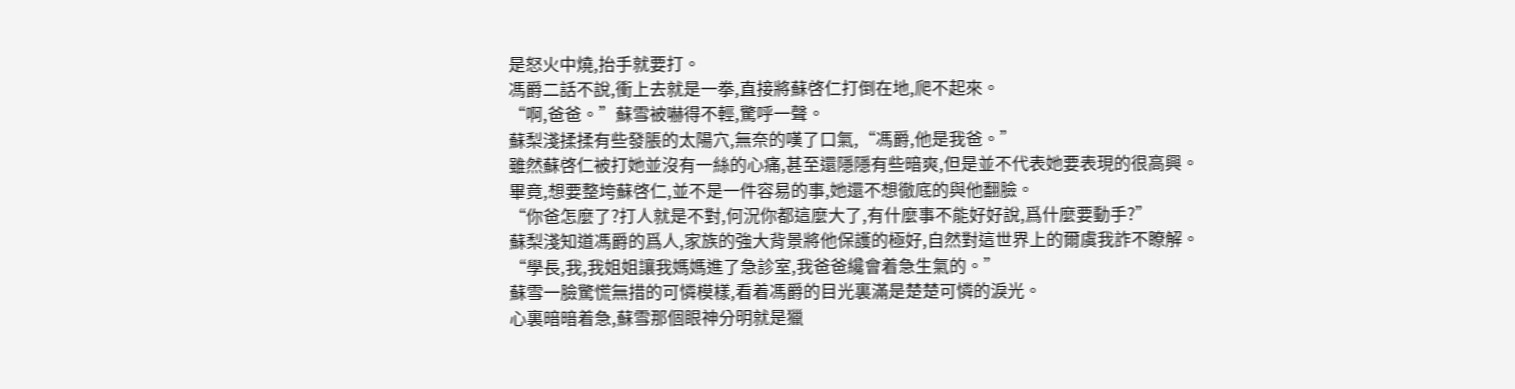是怒火中燒,抬手就要打。
馮爵二話不說,衝上去就是一拳,直接將蘇啓仁打倒在地,爬不起來。
“啊,爸爸。”蘇雪被嚇得不輕,驚呼一聲。
蘇梨淺揉揉有些發脹的太陽穴,無奈的嘆了口氣,“馮爵,他是我爸。”
雖然蘇啓仁被打她並沒有一絲的心痛,甚至還隱隱有些暗爽,但是並不代表她要表現的很高興。
畢竟,想要整垮蘇啓仁,並不是一件容易的事,她還不想徹底的與他翻臉。
“你爸怎麼了?打人就是不對,何況你都這麼大了,有什麼事不能好好說,爲什麼要動手?”
蘇梨淺知道馮爵的爲人,家族的強大背景將他保護的極好,自然對這世界上的爾虞我詐不瞭解。
“學長,我,我姐姐讓我媽媽進了急診室,我爸爸纔會着急生氣的。”
蘇雪一臉驚慌無措的可憐模樣,看着馮爵的目光裏滿是楚楚可憐的淚光。
心裏暗暗着急,蘇雪那個眼神分明就是獵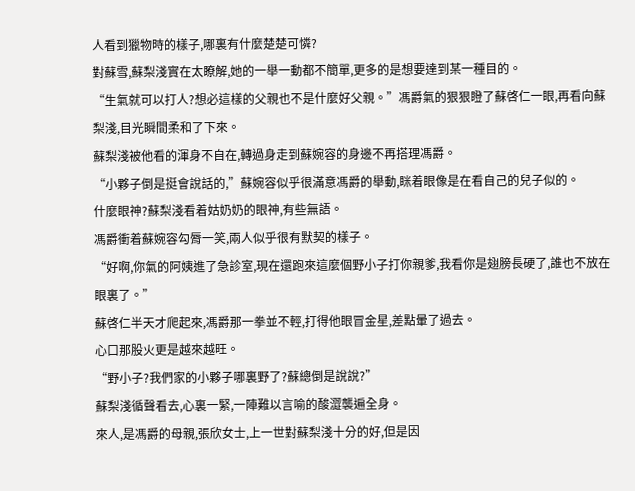人看到獵物時的樣子,哪裏有什麼楚楚可憐?
對蘇雪,蘇梨淺實在太瞭解,她的一舉一動都不簡單,更多的是想要達到某一種目的。
“生氣就可以打人?想必這樣的父親也不是什麼好父親。”馮爵氣的狠狠瞪了蘇啓仁一眼,再看向蘇梨淺,目光瞬間柔和了下來。
蘇梨淺被他看的渾身不自在,轉過身走到蘇婉容的身邊不再搭理馮爵。
“小夥子倒是挺會說話的,”蘇婉容似乎很滿意馮爵的舉動,眯着眼像是在看自己的兒子似的。
什麼眼神?蘇梨淺看着姑奶奶的眼神,有些無語。
馮爵衝着蘇婉容勾脣一笑,兩人似乎很有默契的樣子。
“好啊,你氣的阿姨進了急診室,現在還跑來這麼個野小子打你親爹,我看你是翅膀長硬了,誰也不放在眼裏了。”
蘇啓仁半天才爬起來,馮爵那一拳並不輕,打得他眼冒金星,差點暈了過去。
心口那股火更是越來越旺。
“野小子?我們家的小夥子哪裏野了?蘇總倒是說說?”
蘇梨淺循聲看去,心裏一緊,一陣難以言喻的酸澀襲遍全身。
來人,是馮爵的母親,張欣女士,上一世對蘇梨淺十分的好,但是因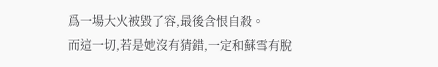爲一場大火被毀了容,最後含恨自殺。
而這一切,若是她沒有猜錯,一定和蘇雪有脫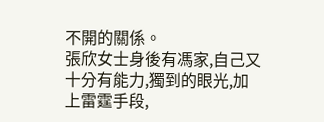不開的關係。
張欣女士身後有馮家,自己又十分有能力,獨到的眼光,加上雷霆手段,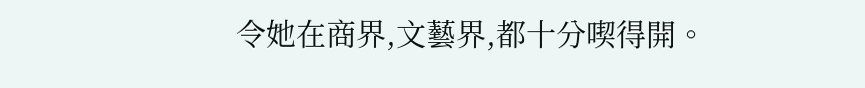令她在商界,文藝界,都十分喫得開。